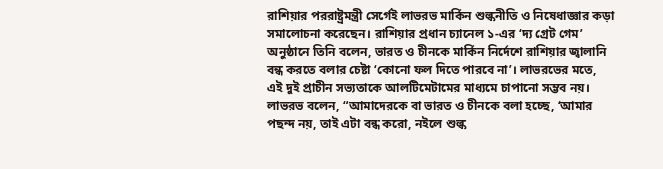রাশিয়ার পররাষ্ট্রমন্ত্রী সের্গেই লাভরভ মার্কিন শুল্কনীতি ও নিষেধাজ্ঞার কড়া সমালোচনা করেছেন। রাশিয়ার প্রধান চ্যানেল ১-এর ‘দ্য গ্রেট গেম’ অনুষ্ঠানে তিনি বলেন, ভারত ও চীনকে মার্কিন নির্দেশে রাশিয়ার জ্বালানি বন্ধ করতে বলার চেষ্টা ‘কোনো ফল দিতে পারবে না’। লাভরভের মতে, এই দুই প্রাচীন সভ্যতাকে আলটিমেটামের মাধ্যমে চাপানো সম্ভব নয়।
লাভরভ বলেন, “আমাদেরকে বা ভারত ও চীনকে বলা হচ্ছে, ‘আমার পছন্দ নয়, তাই এটা বন্ধ করো, নইলে শুল্ক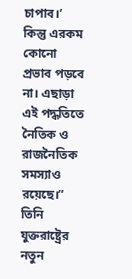চাপাব।’ কিন্তু এরকম কোনো প্রভাব পড়বে না। এছাড়া এই পদ্ধতিতে নৈতিক ও রাজনৈতিক সমস্যাও রয়েছে।” তিনি যুক্তরাষ্ট্রের নতুন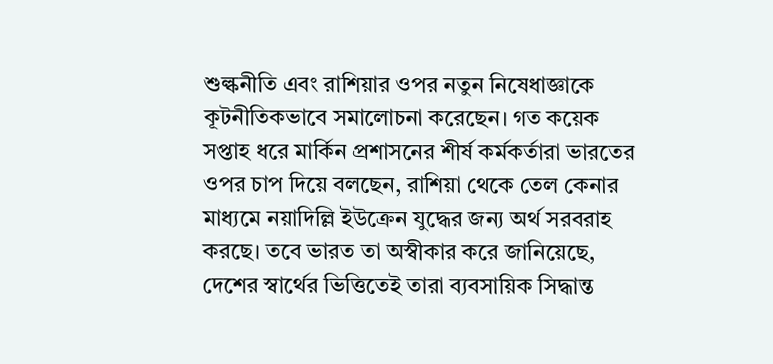শুল্কনীতি এবং রাশিয়ার ওপর নতুন নিষেধাজ্ঞাকে কূটনীতিকভাবে সমালোচনা করেছেন। গত কয়েক সপ্তাহ ধরে মার্কিন প্রশাসনের শীর্ষ কর্মকর্তারা ভারতের ওপর চাপ দিয়ে বলছেন, রাশিয়া থেকে তেল কেনার মাধ্যমে নয়াদিল্লি ইউক্রেন যুদ্ধের জন্য অর্থ সরবরাহ করছে। তবে ভারত তা অস্বীকার করে জানিয়েছে, দেশের স্বার্থের ভিত্তিতেই তারা ব্যবসায়িক সিদ্ধান্ত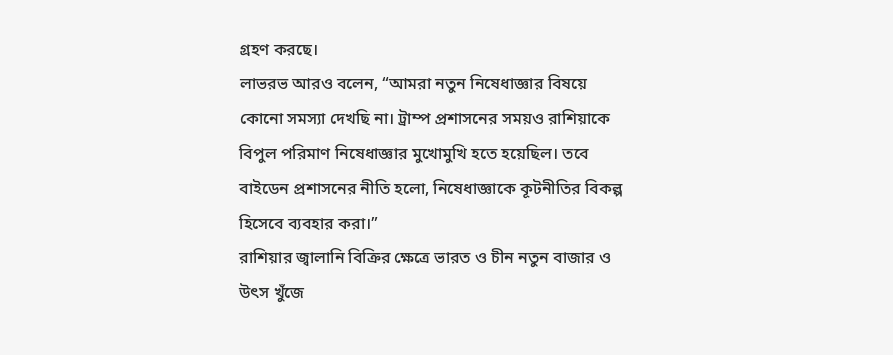গ্রহণ করছে।
লাভরভ আরও বলেন, “আমরা নতুন নিষেধাজ্ঞার বিষয়ে কোনো সমস্যা দেখছি না। ট্রাম্প প্রশাসনের সময়ও রাশিয়াকে বিপুল পরিমাণ নিষেধাজ্ঞার মুখোমুখি হতে হয়েছিল। তবে বাইডেন প্রশাসনের নীতি হলো, নিষেধাজ্ঞাকে কূটনীতির বিকল্প হিসেবে ব্যবহার করা।”
রাশিয়ার জ্বালানি বিক্রির ক্ষেত্রে ভারত ও চীন নতুন বাজার ও উৎস খুঁজে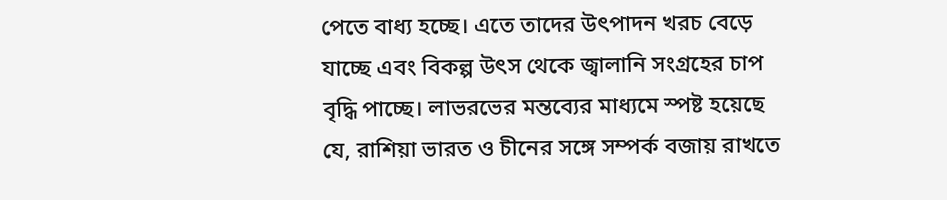পেতে বাধ্য হচ্ছে। এতে তাদের উৎপাদন খরচ বেড়ে যাচ্ছে এবং বিকল্প উৎস থেকে জ্বালানি সংগ্রহের চাপ বৃদ্ধি পাচ্ছে। লাভরভের মন্তব্যের মাধ্যমে স্পষ্ট হয়েছে যে, রাশিয়া ভারত ও চীনের সঙ্গে সম্পর্ক বজায় রাখতে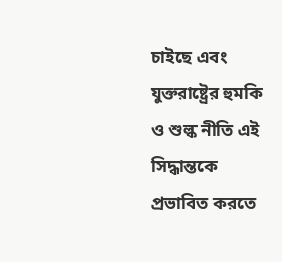চাইছে এবং যুক্তরাষ্ট্রের হুমকি ও শুল্ক নীতি এই সিদ্ধান্তকে প্রভাবিত করতে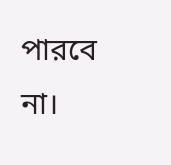পারবে না।